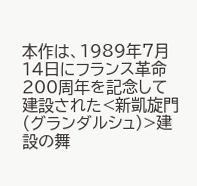本作は、1989年7月14日にフランス革命200周年を記念して建設された<新凱旋門(グランダルシュ)>建設の舞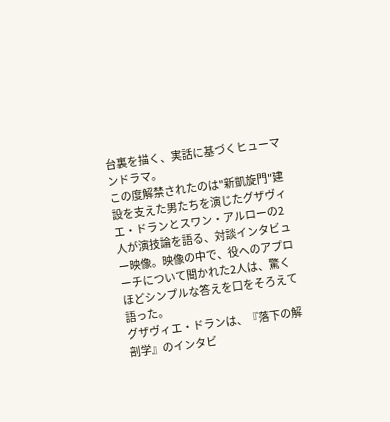台裏を描く、実話に基づくヒューマンドラマ。
この度解禁されたのは"新凱旋門"建設を支えた男たちを演じたグザヴィエ・ドランとスワン・アルローの2人が演技論を語る、対談インタビュー映像。映像の中で、役へのアプローチについて聞かれた2人は、驚くほどシンプルな答えを口をそろえて語った。
グザヴィエ・ドランは、『落下の解剖学』のインタビ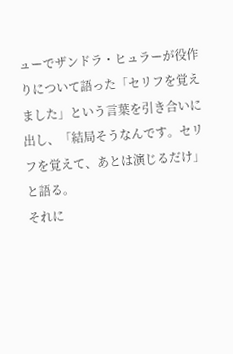ューでザンドラ・ヒュラーが役作りについて語った「セリフを覚えました」という言葉を引き合いに出し、「結局そうなんです。セリフを覚えて、あとは演じるだけ」と語る。
それに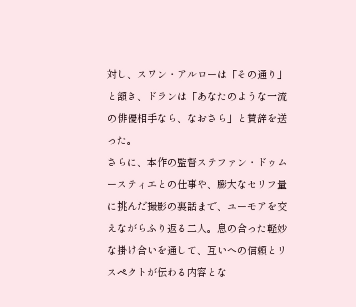対し、スワン・アルローは「その通り」と頷き、ドランは「あなたのような一流の俳優相手なら、なおさら」と賛辞を送った。
さらに、本作の監督ステファン・ドゥムースティエとの仕事や、膨大なセリフ量に挑んだ撮影の裏話まで、ユーモアを交えながらふり返る二人。息の合った軽妙な掛け合いを通して、互いへの信頼とリスペクトが伝わる内容とな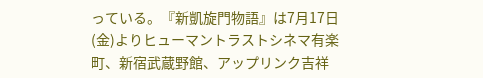っている。『新凱旋門物語』は7月17日(金)よりヒューマントラストシネマ有楽町、新宿武蔵野館、アップリンク吉祥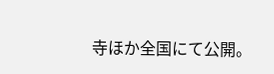寺ほか全国にて公開。